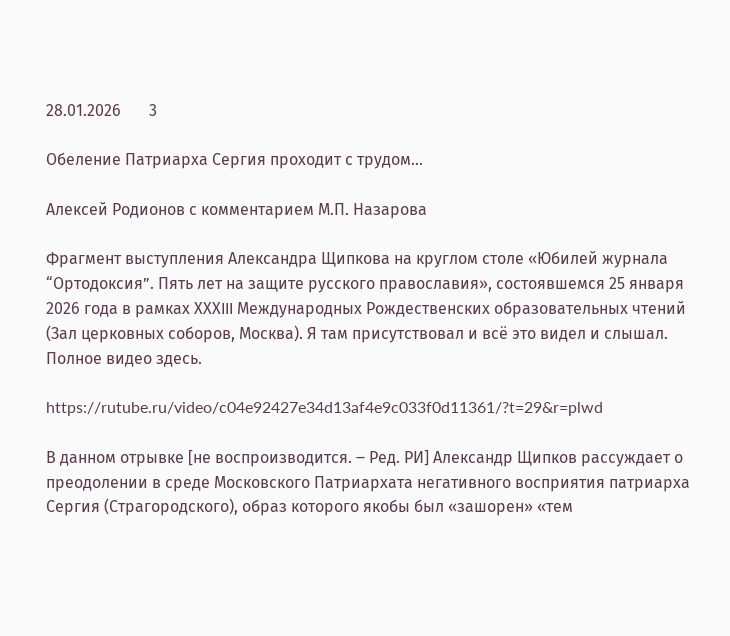28.01.2026       3

Обеление Патриарха Сергия проходит с трудом...

Алексей Родионов с комментарием М.П. Назарова

Фрагмент выступления Александра Щипкова на круглом столе «Юбилей журнала “Ортодоксия”. Пять лет на защите русского православия», состоявшемся 25 января 2026 года в рамках XXХIII Международных Рождественских образовательных чтений (Зал церковных соборов, Москва). Я там присутствовал и всё это видел и слышал. Полное видео здесь.

https://rutube.ru/video/c04e92427e34d13af4e9c033f0d11361/?t=29&r=plwd

В данном отрывке [не воспроизводится. ‒ Ред. РИ] Александр Щипков рассуждает о преодолении в среде Московского Патриархата негативного восприятия патриарха Сергия (Страгородского), образ которого якобы был «зашорен» «тем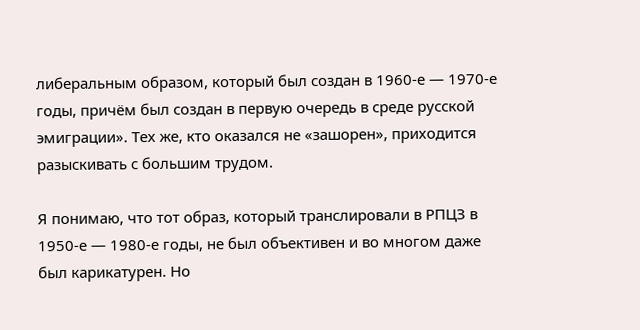либеральным образом, который был создан в 1960-е — 1970-е годы, причём был создан в первую очередь в среде русской эмиграции». Тех же, кто оказался не «зашорен», приходится разыскивать с большим трудом.

Я понимаю, что тот образ, который транслировали в РПЦЗ в 1950-е — 1980-е годы, не был объективен и во многом даже был карикатурен. Но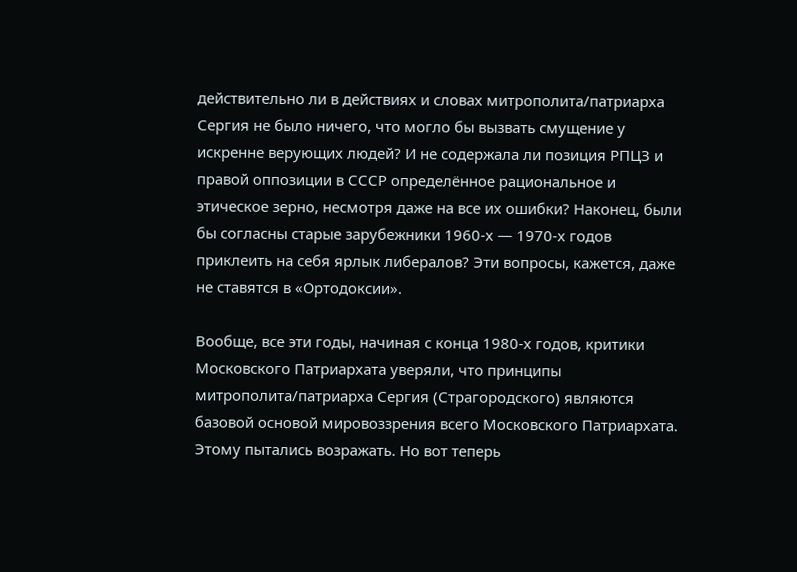действительно ли в действиях и словах митрополита/патриарха Сергия не было ничего, что могло бы вызвать смущение у искренне верующих людей? И не содержала ли позиция РПЦЗ и правой оппозиции в СССР определённое рациональное и этическое зерно, несмотря даже на все их ошибки? Наконец, были бы согласны старые зарубежники 1960-х — 1970-х годов приклеить на себя ярлык либералов? Эти вопросы, кажется, даже не ставятся в «Ортодоксии».

Вообще, все эти годы, начиная с конца 1980-х годов, критики Московского Патриархата уверяли, что принципы митрополита/патриарха Сергия (Страгородского) являются базовой основой мировоззрения всего Московского Патриархата. Этому пытались возражать. Но вот теперь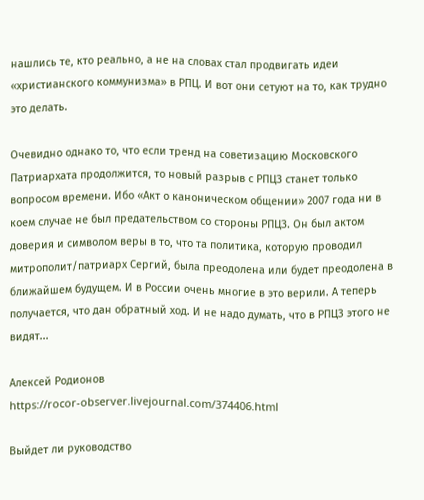нашлись те, кто реально, а не на словах стал продвигать идеи «христианского коммунизма» в РПЦ. И вот они сетуют на то, как трудно это делать.

Очевидно однако то, что если тренд на советизацию Московского Патриархата продолжится, то новый разрыв с РПЦЗ станет только вопросом времени. Ибо «Акт о каноническом общении» 2007 года ни в коем случае не был предательством со стороны РПЦЗ. Он был актом доверия и символом веры в то, что та политика, которую проводил митрополит/патриарх Сергий, была преодолена или будет преодолена в ближайшем будущем. И в России очень многие в это верили. А теперь получается, что дан обратный ход. И не надо думать, что в РПЦЗ этого не видят...

Алексей Родионов
https://rocor-observer.livejournal.com/374406.html

Выйдет ли руководство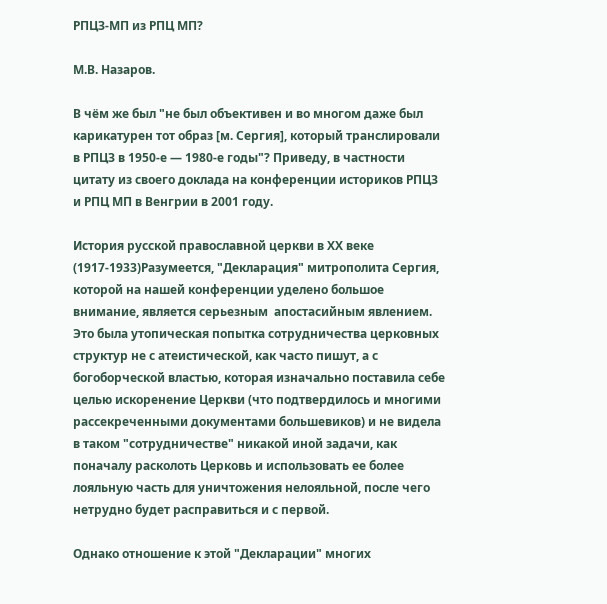РПЦЗ-МП из РПЦ МП?

М.В. Назаров.

В чём же был "не был объективен и во многом даже был карикатурен тот образ [м. Сергия], который транслировали в РПЦЗ в 1950-е — 1980-е годы"? Приведу, в частности цитату из своего доклада на конференции историков РПЦЗ и РПЦ МП в Венгрии в 2001 году.

История русской православной церкви в ХХ веке (1917-1933)Разумеется, "Декларация" митрополита Сергия, которой на нашей конференции уделено большое внимание, является серьезным  апостасийным явлением. Это была утопическая попытка сотрудничества церковных структур не с атеистической, как часто пишут, а с богоборческой властью, которая изначально поставила себе целью искоренение Церкви (что подтвердилось и многими рассекреченными документами большевиков) и не видела в таком "сотрудничестве" никакой иной задачи, как поначалу расколоть Церковь и использовать ее более лояльную часть для уничтожения нелояльной, после чего нетрудно будет расправиться и с первой.

Однако отношение к этой "Декларации" многих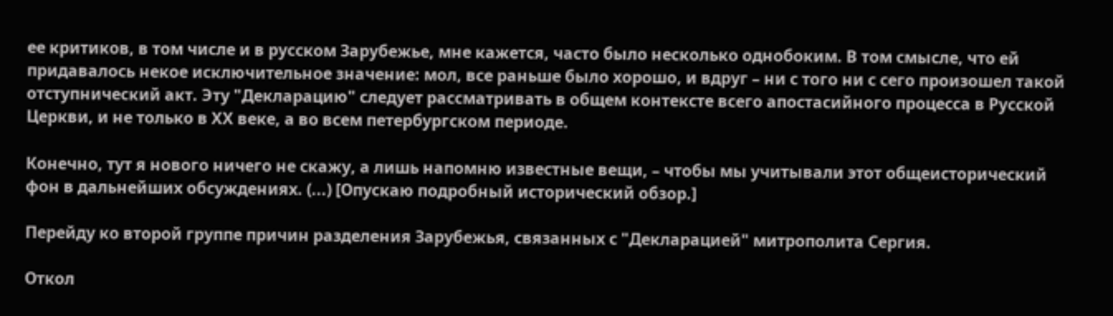ее критиков, в том числе и в русском Зарубежье, мне кажется, часто было несколько однобоким. В том смысле, что ей придавалось некое исключительное значение: мол, все раньше было хорошо, и вдруг – ни с того ни с сего произошел такой отступнический акт. Эту "Декларацию" следует рассматривать в общем контексте всего апостасийного процесса в Русской Церкви, и не только в ХХ веке, а во всем петербургском периоде.

Конечно, тут я нового ничего не скажу, а лишь напомню известные вещи, – чтобы мы учитывали этот общеисторический фон в дальнейших обсуждениях. (...) [Опускаю подробный исторический обзор.]

Перейду ко второй группе причин разделения Зарубежья, связанных с "Декларацией" митрополита Сергия.

Откол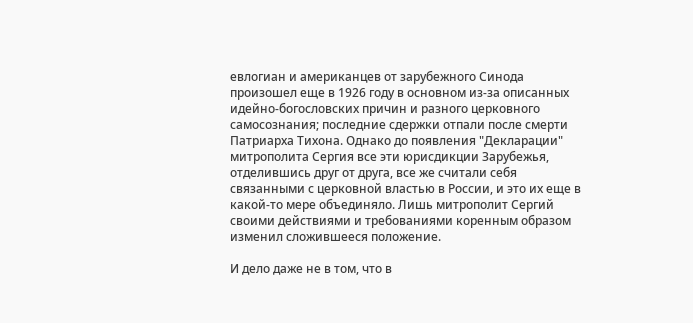евлогиан и американцев от зарубежного Синода произошел еще в 1926 году в основном из-за описанных идейно-богословских причин и разного церковного самосознания; последние сдержки отпали после смерти Патриарха Тихона. Однако до появления "Декларации" митрополита Сергия все эти юрисдикции Зарубежья, отделившись друг от друга, все же считали себя связанными с церковной властью в России, и это их еще в какой-то мере объединяло. Лишь митрополит Сергий своими действиями и требованиями коренным образом изменил сложившееся положение.

И дело даже не в том, что в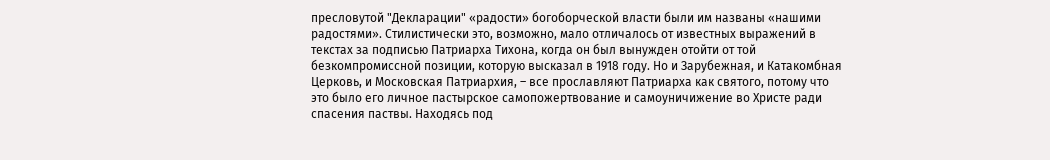пресловутой "Декларации" «радости» богоборческой власти были им названы «нашими радостями». Стилистически это, возможно, мало отличалось от известных выражений в текстах за подписью Патриарха Тихона, когда он был вынужден отойти от той безкомпромиссной позиции, которую высказал в 1918 году. Но и Зарубежная, и Катакомбная Церковь, и Московская Патриархия, – все прославляют Патриарха как святого, потому что это было его личное пастырское самопожертвование и самоуничижение во Христе ради спасения паствы. Находясь под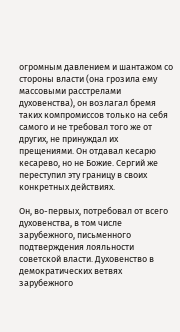огромным давлением и шантажом со стороны власти (она грозила ему массовыми расстрелами духовенства), он возлагал бремя таких компромиссов только на себя самого и не требовал того же от других, не принуждал их прещениями. Он отдавал кесарю кесарево, но не Божие. Сергий же переступил эту границу в своих конкретных действиях.

Он, во-первых, потребовал от всего духовенства, в том числе зарубежного, письменного подтверждения лояльности советской власти. Духовенство в демократических ветвях зарубежного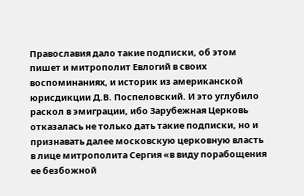Православия дало такие подписки, об этом пишет и митрополит Евлогий в своих воспоминаниях, и историк из американской юрисдикции Д.В. Поспеловский. И это углубило раскол в эмиграции, ибо Зарубежная Церковь отказалась не только дать такие подписки, но и признавать далее московскую церковную власть в лице митрополита Сергия «в виду порабощения ее безбожной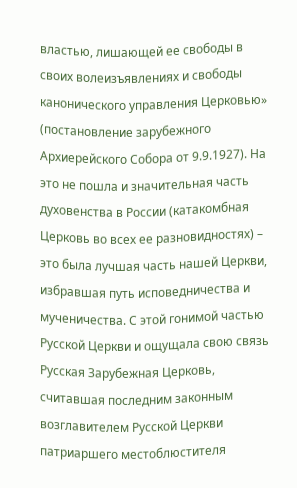властью, лишающей ее свободы в своих волеизъявлениях и свободы канонического управления Церковью» (постановление зарубежного Архиерейского Собора от 9.9.1927). На это не пошла и значительная часть духовенства в России (катакомбная Церковь во всех ее разновидностях) – это была лучшая часть нашей Церкви, избравшая путь исповедничества и мученичества. С этой гонимой частью Русской Церкви и ощущала свою связь Русская Зарубежная Церковь, считавшая последним законным возглавителем Русской Церкви патриаршего местоблюстителя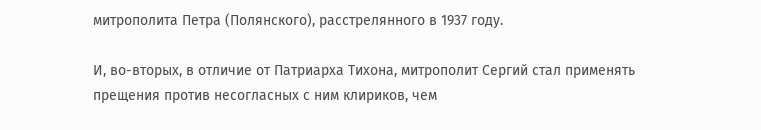митрополита Петра (Полянского), расстрелянного в 1937 году.

И, во-вторых, в отличие от Патриарха Тихона, митрополит Сергий стал применять прещения против несогласных с ним клириков, чем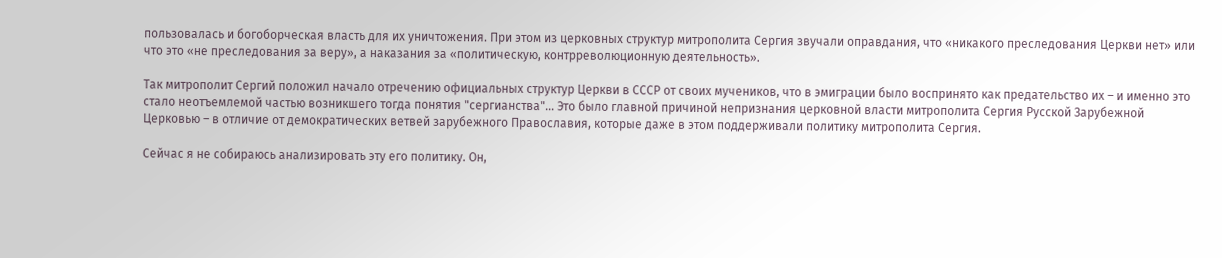пользовалась и богоборческая власть для их уничтожения. При этом из церковных структур митрополита Сергия звучали оправдания, что «никакого преследования Церкви нет» или что это «не преследования за веру», а наказания за «политическую, контрреволюционную деятельность».

Так митрополит Сергий положил начало отречению официальных структур Церкви в СССР от своих мучеников, что в эмиграции было воспринято как предательство их – и именно это стало неотъемлемой частью возникшего тогда понятия "сергианства"… Это было главной причиной непризнания церковной власти митрополита Сергия Русской Зарубежной Церковью – в отличие от демократических ветвей зарубежного Православия, которые даже в этом поддерживали политику митрополита Сергия.

Сейчас я не собираюсь анализировать эту его политику. Он,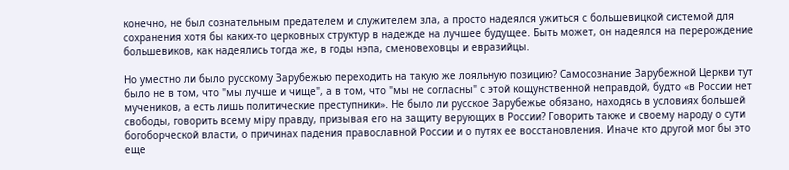конечно, не был сознательным предателем и служителем зла, а просто надеялся ужиться с большевицкой системой для сохранения хотя бы каких-то церковных структур в надежде на лучшее будущее. Быть может, он надеялся на перерождение большевиков, как надеялись тогда же, в годы нэпа, сменовеховцы и евразийцы.

Но уместно ли было русскому Зарубежью переходить на такую же лояльную позицию? Самосознание Зарубежной Церкви тут было не в том, что "мы лучше и чище", а в том, что "мы не согласны" с этой кощунственной неправдой, будто «в России нет мучеников, а есть лишь политические преступники». Не было ли русское Зарубежье обязано, находясь в условиях большей свободы, говорить всему мiру правду, призывая его на защиту верующих в России? Говорить также и своему народу о сути богоборческой власти, о причинах падения православной России и о путях ее восстановления. Иначе кто другой мог бы это еще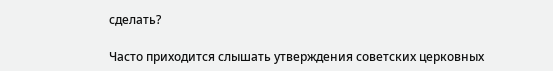сделать?

Часто приходится слышать утверждения советских церковных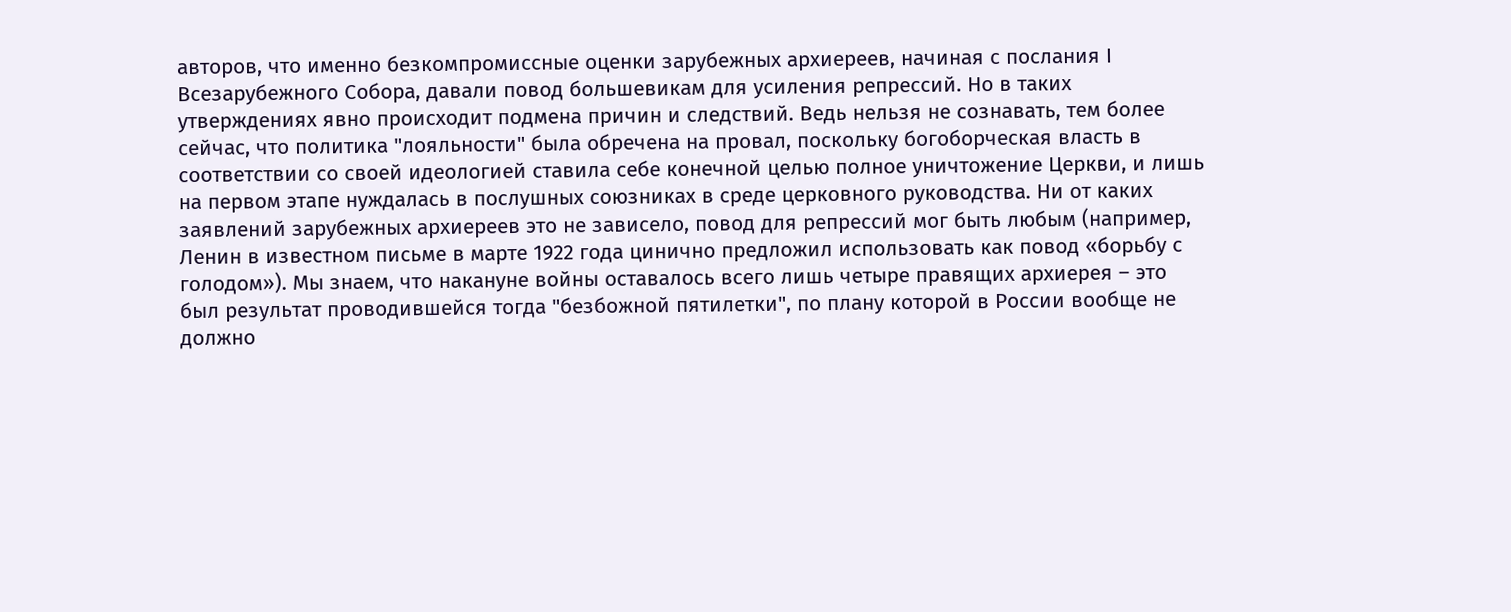авторов, что именно безкомпромиссные оценки зарубежных архиереев, начиная с послания I Всезарубежного Собора, давали повод большевикам для усиления репрессий. Но в таких утверждениях явно происходит подмена причин и следствий. Ведь нельзя не сознавать, тем более сейчас, что политика "лояльности" была обречена на провал, поскольку богоборческая власть в соответствии со своей идеологией ставила себе конечной целью полное уничтожение Церкви, и лишь на первом этапе нуждалась в послушных союзниках в среде церковного руководства. Ни от каких заявлений зарубежных архиереев это не зависело, повод для репрессий мог быть любым (например, Ленин в известном письме в марте 1922 года цинично предложил использовать как повод «борьбу с голодом»). Мы знаем, что накануне войны оставалось всего лишь четыре правящих архиерея – это был результат проводившейся тогда "безбожной пятилетки", по плану которой в России вообще не должно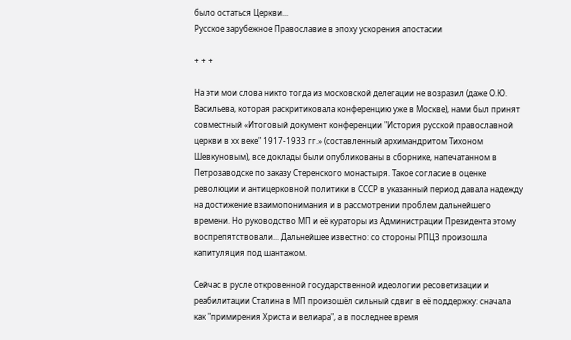было остаться Церкви...
Русское зарубежное Православие в эпоху ускорения апостасии

+ + +

На эти мои слова никто тогда из московской делегации не возразил (даже О.Ю. Васильева, которая раскритиковала конференцию уже в Москве), нами был принят совместный «Итоговый документ конференции "История русской православной церкви в хх веке" 1917-1933 гг.» (составленный архимандритом Тихоном Шевкуновым), все доклады были опубликованы в сборнике, напечатанном в Петрозаводске по заказу Стеренского монастыря. Такое согласие в оценке революции и антицерковной политики в СССР в указанный период давала надежду на достижение взаимопонимания и в рассмотрении проблем дальнейшего времени. Но руководство МП и её кураторы из Администрации Президента этому воспрепятствовали... Дальнейшее известно: со стороны РПЦЗ произошла капитуляция под шантажом.

Сейчас в русле откровенной государственной идеологии ресоветизации и реабилитации Сталина в МП произошёл сильный сдвиг в её поддержку: сначала как "примирения Христа и велиара", а в последнее время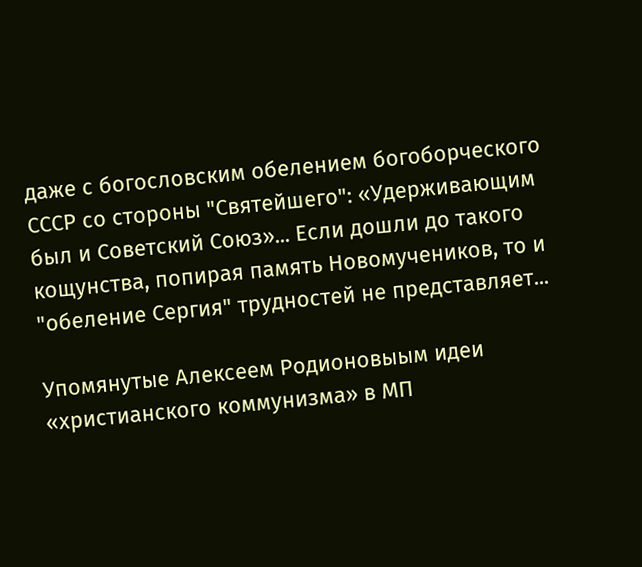даже с богословским обелением богоборческого СССР со стороны "Святейшего": «Удерживающим был и Советский Союз»... Если дошли до такого кощунства, попирая память Новомучеников, то и "обеление Сергия" трудностей не представляет...

Упомянутые Алексеем Родионовыым идеи «христианского коммунизма» в МП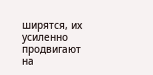ширятся, их усиленно продвигают на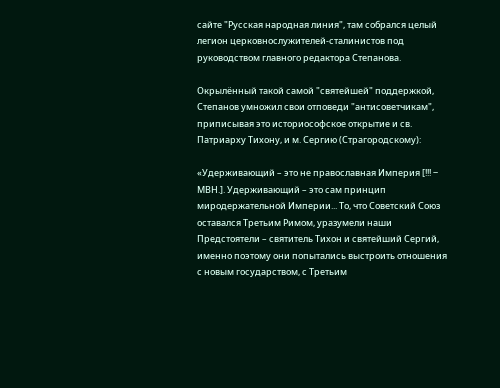сайте "Русская народная линия", там собрался целый легион церковнослужителей-сталинистов под руководством главного редактора Степанова.

Окрылённый такой самой "святейшей" поддержкой, Степанов умножил свои отповеди "антисоветчикам", приписывая это историософское открытие и св. Патриарху Тихону, и м. Сергию (Страгородскому):

«Удерживающий – это не православная Империя [!!! ‒ МВН.]. Удерживающий – это сам принцип миродержательной Империи... То, что Советский Союз оставался Третьим Римом, уразумели наши Предстоятели – святитель Тихон и святейший Сергий, именно поэтому они попытались выстроить отношения с новым государством, с Третьим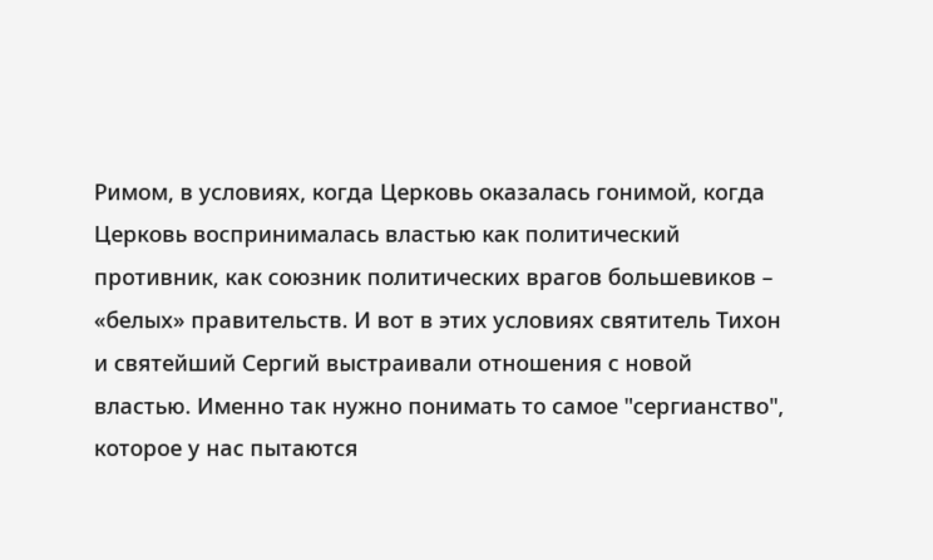Римом, в условиях, когда Церковь оказалась гонимой, когда Церковь воспринималась властью как политический противник, как союзник политических врагов большевиков – «белых» правительств. И вот в этих условиях святитель Тихон и святейший Сергий выстраивали отношения с новой властью. Именно так нужно понимать то самое "сергианство", которое у нас пытаются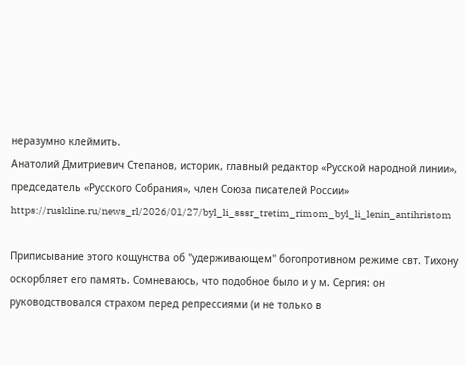неразумно клеймить.
Анатолий Дмитриевич Степанов, историк, главный редактор «Русской народной линии», председатель «Русского Собрания», член Союза писателей России»
https://ruskline.ru/news_rl/2026/01/27/byl_li_sssr_tretim_rimom_byl_li_lenin_antihristom

Приписывание этого кощунства об "удерживающем" богопротивном режиме свт. Тихону оскорбляет его память. Сомневаюсь, что подобное было и у м. Сергия: он руководствовался страхом перед репрессиями (и не только в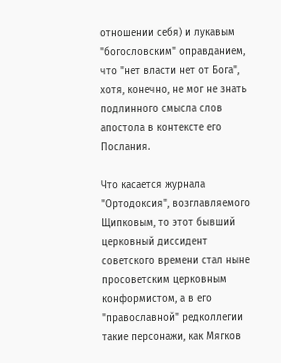отношении себя) и лукавым "богословским" оправданием, что "нет власти нет от Бога", хотя, конечно, не мог не знать подлинного смысла слов апостола в контексте его Послания.

Что касается журнала "Ортодоксия", возглавляемого Щипковым, то этот бывший церковный диссидент советского времени стал ныне просоветским церковным конформистом, а в его "православной" редколлегии такие персонажи, как Мягков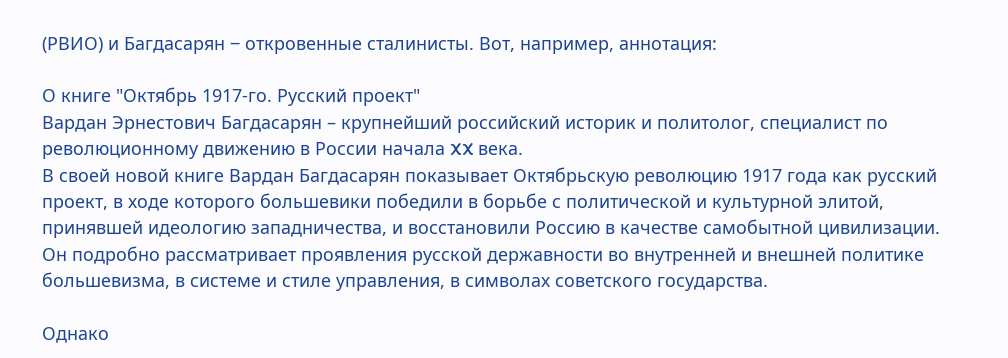(РВИО) и Багдасарян ‒ откровенные сталинисты. Вот, например, аннотация:

О книге "Октябрь 1917-го. Русский проект"
Вардан Эрнестович Багдасарян – крупнейший российский историк и политолог, специалист по революционному движению в России начала XX века.
В своей новой книге Вардан Багдасарян показывает Октябрьскую революцию 1917 года как русский проект, в ходе которого большевики победили в борьбе с политической и культурной элитой, принявшей идеологию западничества, и восстановили Россию в качестве самобытной цивилизации. Он подробно рассматривает проявления русской державности во внутренней и внешней политике большевизма, в системе и стиле управления, в символах советского государства.

Однако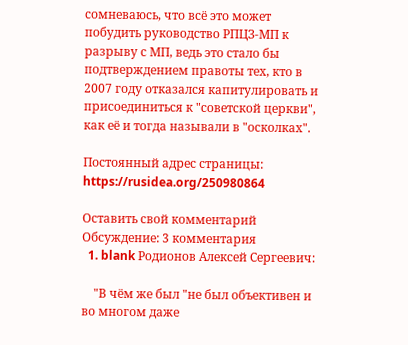сомневаюсь, что всё это может побудить руководство РПЦЗ-МП к разрыву с МП, ведь это стало бы подтверждением правоты тех, кто в 2007 году отказался капитулировать и присоединиться к "советской церкви", как её и тогда называли в "осколках".

Постоянный адрес страницы: https://rusidea.org/250980864

Оставить свой комментарий
Обсуждение: 3 комментария
  1. blank Родионов Алексей Сергеевич:

    "В чём же был "не был объективен и во многом даже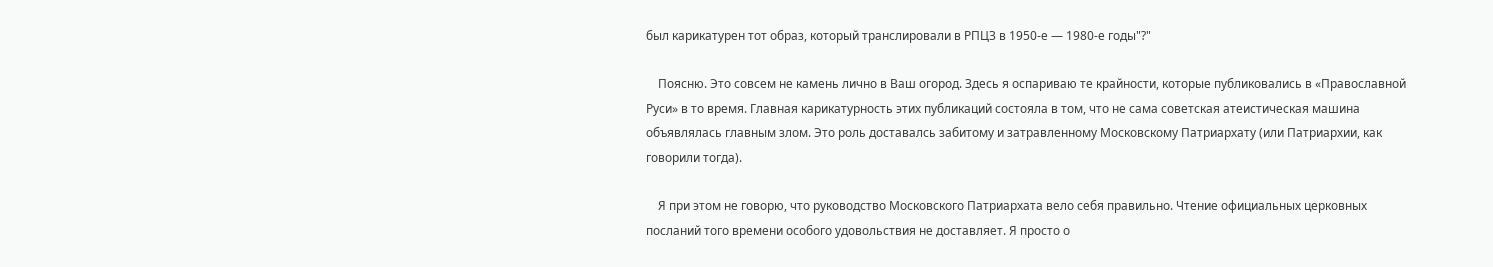был карикатурен тот образ, который транслировали в РПЦЗ в 1950-е — 1980-е годы"?"

    Поясню. Это совсем не камень лично в Ваш огород. Здесь я оспариваю те крайности, которые публиковались в «Православной Руси» в то время. Главная карикатурность этих публикаций состояла в том, что не сама советская атеистическая машина объявлялась главным злом. Это роль доставалсь забитому и затравленному Московскому Патриархату (или Патриархии, как говорили тогда).

    Я при этом не говорю, что руководство Московского Патриархата вело себя правильно. Чтение официальных церковных посланий того времени особого удовольствия не доставляет. Я просто о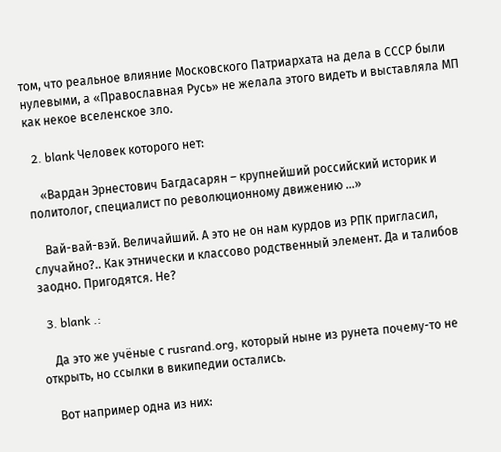том, что реальное влияние Московского Патриархата на дела в СССР были нулевыми, а «Православная Русь» не желала этого видеть и выставляла МП как некое вселенское зло.

  2. blank Человек которого нет:

    «Вардан Эрнестович Багдасарян – крупнейший российский историк и политолог, специалист по революционному движению ...»

    Вай-вай-вэй. Величайший. А это не он нам курдов из РПК пригласил, случайно?.. Как этнически и классово родственный элемент. Да и талибов заодно. Пригодятся. Не?

  3. blank .:

    Да этo же учёные с rusrand.org, который ныне из рунета почему-то не открыть, но ссылки в википедии остались.

    Вот например одна из них: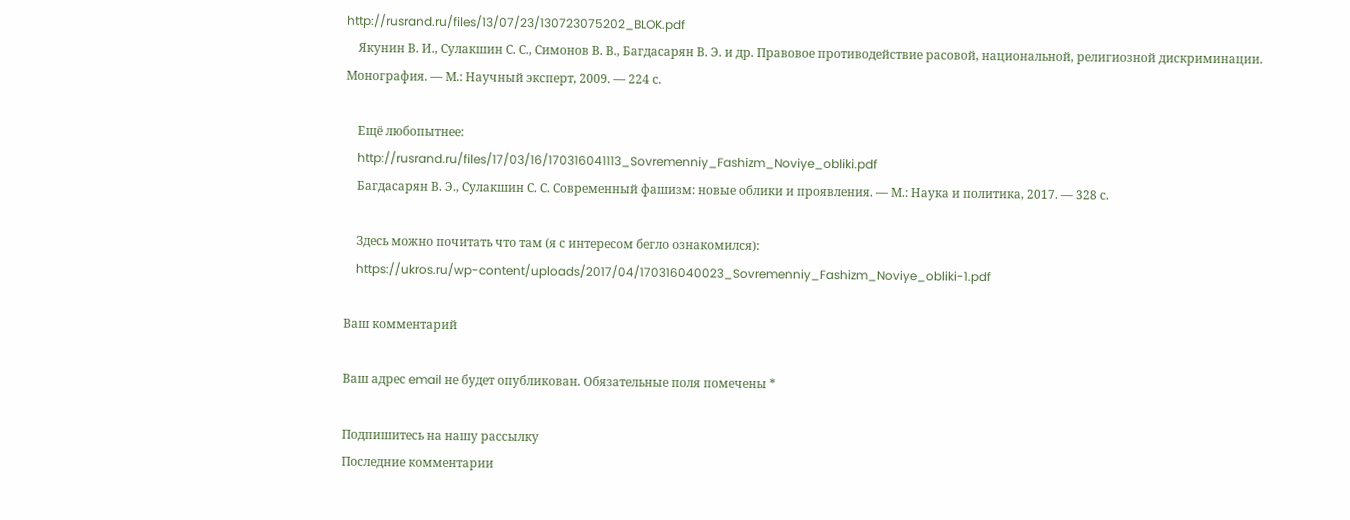http://rusrand.ru/files/13/07/23/130723075202_BLOK.pdf
    Якунин В. И., Сулакшин С. С., Симонов В. В., Багдасарян В. Э. и др. Правовое противодействие расовой, национальной, религиозной дискриминации. Монография. — М.: Научный эксперт, 2009. — 224 с.

    Ещё любопытнее:
    http://rusrand.ru/files/17/03/16/170316041113_Sovremenniy_Fashizm_Noviye_obliki.pdf
    Багдасарян В. Э., Сулакшин С. С. Современный фашизм: новые облики и проявления. — М.: Наука и политика, 2017. — 328 с.

    Здесь можно почитать что там (я с интересом бегло ознакомился):
    https://ukros.ru/wp-content/uploads/2017/04/170316040023_Sovremenniy_Fashizm_Noviye_obliki-1.pdf

Ваш комментарий

Ваш адрес email не будет опубликован. Обязательные поля помечены *

Подпишитесь на нашу рассылку
Последние комментарии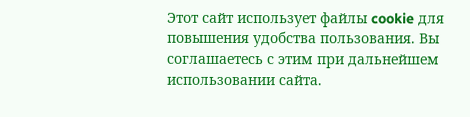Этот сайт использует файлы cookie для повышения удобства пользования. Вы соглашаетесь с этим при дальнейшем использовании сайта.